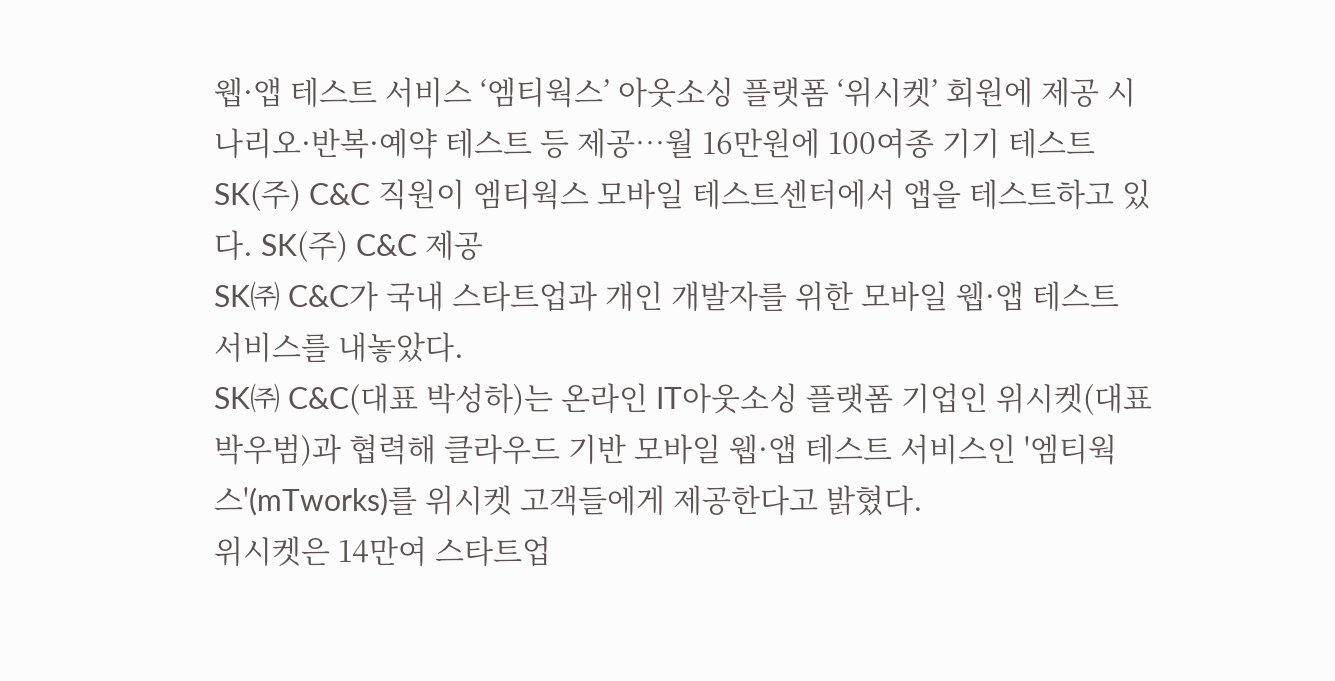웹·앱 테스트 서비스 ‘엠티웍스’ 아웃소싱 플랫폼 ‘위시켓’ 회원에 제공 시나리오·반복·예약 테스트 등 제공…월 16만원에 100여종 기기 테스트
SK(주) C&C 직원이 엠티웍스 모바일 테스트센터에서 앱을 테스트하고 있다. SK(주) C&C 제공
SK㈜ C&C가 국내 스타트업과 개인 개발자를 위한 모바일 웹·앱 테스트 서비스를 내놓았다.
SK㈜ C&C(대표 박성하)는 온라인 IT아웃소싱 플랫폼 기업인 위시켓(대표 박우범)과 협력해 클라우드 기반 모바일 웹·앱 테스트 서비스인 '엠티웍스'(mTworks)를 위시켓 고객들에게 제공한다고 밝혔다.
위시켓은 14만여 스타트업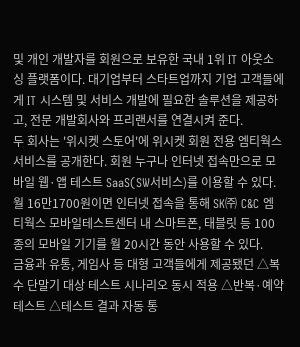및 개인 개발자를 회원으로 보유한 국내 1위 IT 아웃소싱 플랫폼이다. 대기업부터 스타트업까지 기업 고객들에게 IT 시스템 및 서비스 개발에 필요한 솔루션을 제공하고, 전문 개발회사와 프리랜서를 연결시켜 준다.
두 회사는 '위시켓 스토어'에 위시켓 회원 전용 엠티웍스 서비스를 공개한다. 회원 누구나 인터넷 접속만으로 모바일 웹·앱 테스트 SaaS(SW서비스)를 이용할 수 있다. 월 16만1700원이면 인터넷 접속을 통해 SK㈜ C&C 엠티웍스 모바일테스트센터 내 스마트폰, 태블릿 등 100종의 모바일 기기를 월 20시간 동안 사용할 수 있다.
금융과 유통, 게임사 등 대형 고객들에게 제공됐던 △복수 단말기 대상 테스트 시나리오 동시 적용 △반복·예약 테스트 △테스트 결과 자동 통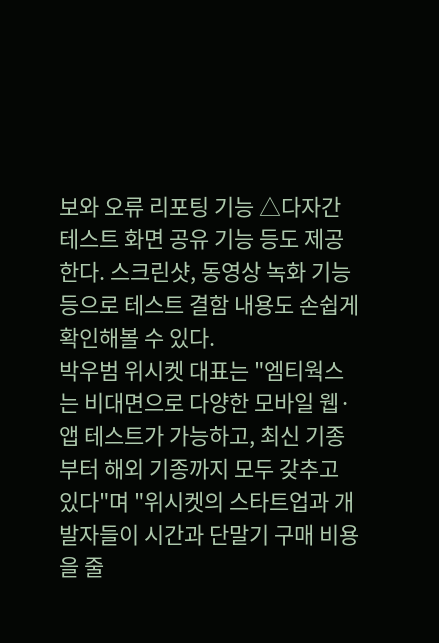보와 오류 리포팅 기능 △다자간 테스트 화면 공유 기능 등도 제공한다. 스크린샷, 동영상 녹화 기능 등으로 테스트 결함 내용도 손쉽게 확인해볼 수 있다.
박우범 위시켓 대표는 "엠티웍스는 비대면으로 다양한 모바일 웹·앱 테스트가 가능하고, 최신 기종부터 해외 기종까지 모두 갖추고 있다"며 "위시켓의 스타트업과 개발자들이 시간과 단말기 구매 비용을 줄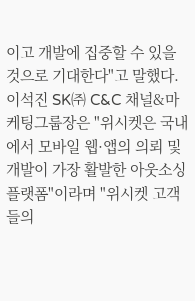이고 개발에 집중할 수 있을 것으로 기대한다"고 말했다.
이석진 SK㈜ C&C 채널&마케팅그룹장은 "위시켓은 국내에서 모바일 웹·앱의 의뢰 및 개발이 가장 활발한 아웃소싱 플랫폼"이라며 "위시켓 고객들의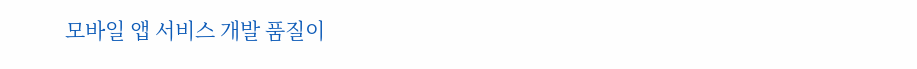모바일 앱 서비스 개발 품질이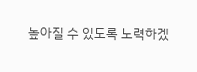높아질 수 있도록 노력하겠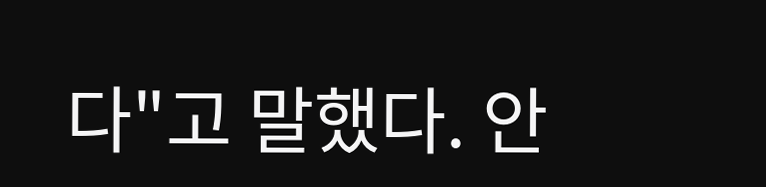다"고 말했다. 안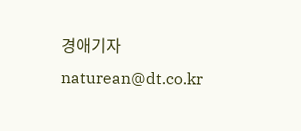경애기자 naturean@dt.co.kr